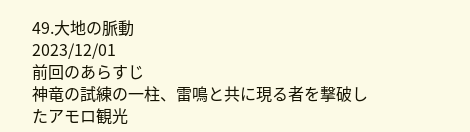49.大地の脈動
2023/12/01
前回のあらすじ
神竜の試練の一柱、雷鳴と共に現る者を撃破したアモロ観光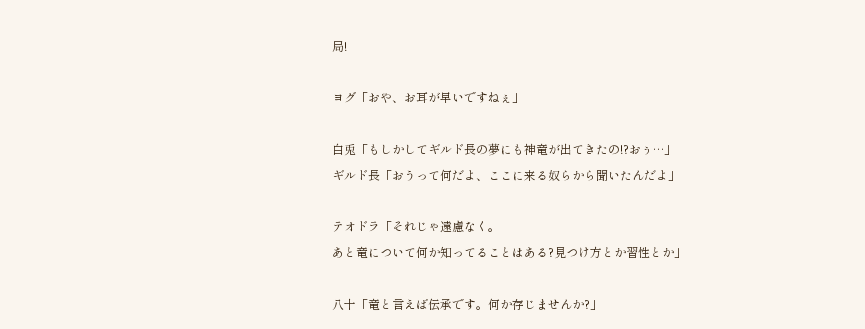局!

ヨグ「おや、お耳が早いですねぇ」

白兎「もしかしてギルド長の夢にも神竜が出てきたの!?おぅ…」
ギルド長「おうって何だよ、ここに来る奴らから聞いたんだよ」

テオドラ「それじゃ遠慮なく。
あと竜について何か知ってることはある?見つけ方とか習性とか」

八十「竜と言えば伝承です。何か存じませんか?」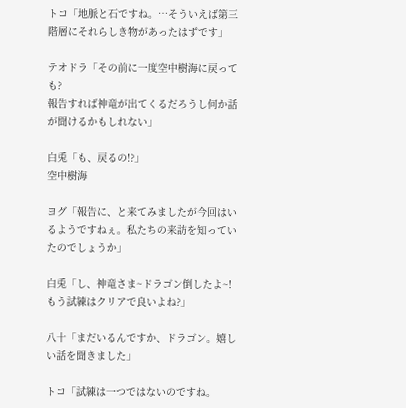トコ「地脈と石ですね。…そういえば第三階層にそれらしき物があったはずです」

テオドラ「その前に一度空中樹海に戻っても?
報告すれば神竜が出てくるだろうし何か話が聞けるかもしれない」

白兎「も、戻るの!?」
空中樹海

ヨグ「報告に、と来てみましたが今回はいるようですねぇ。私たちの来訪を知っていたのでしょうか」

白兎「し、神竜さま~ドラゴン倒したよ~!もう試練はクリアで良いよね?」

八十「まだいるんですか、ドラゴン。嬉しい話を聞きました」

トコ「試練は一つではないのですね。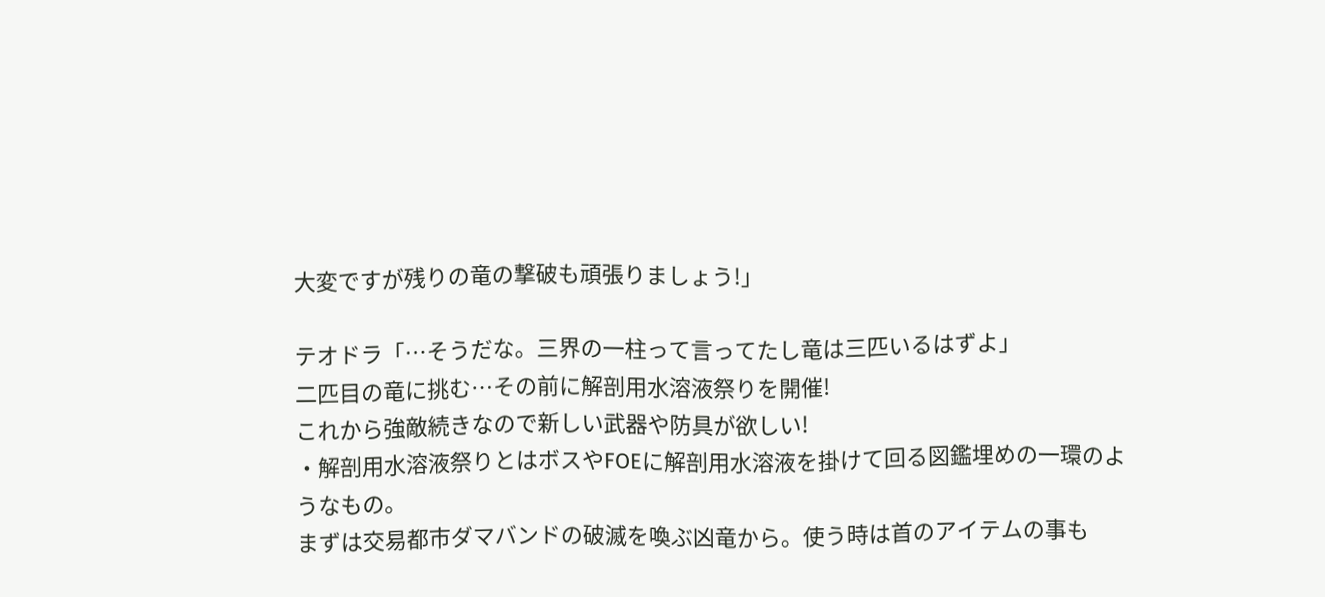大変ですが残りの竜の撃破も頑張りましょう!」

テオドラ「…そうだな。三界の一柱って言ってたし竜は三匹いるはずよ」
二匹目の竜に挑む…その前に解剖用水溶液祭りを開催!
これから強敵続きなので新しい武器や防具が欲しい!
・解剖用水溶液祭りとはボスやFOEに解剖用水溶液を掛けて回る図鑑埋めの一環のようなもの。
まずは交易都市ダマバンドの破滅を喚ぶ凶竜から。使う時は首のアイテムの事も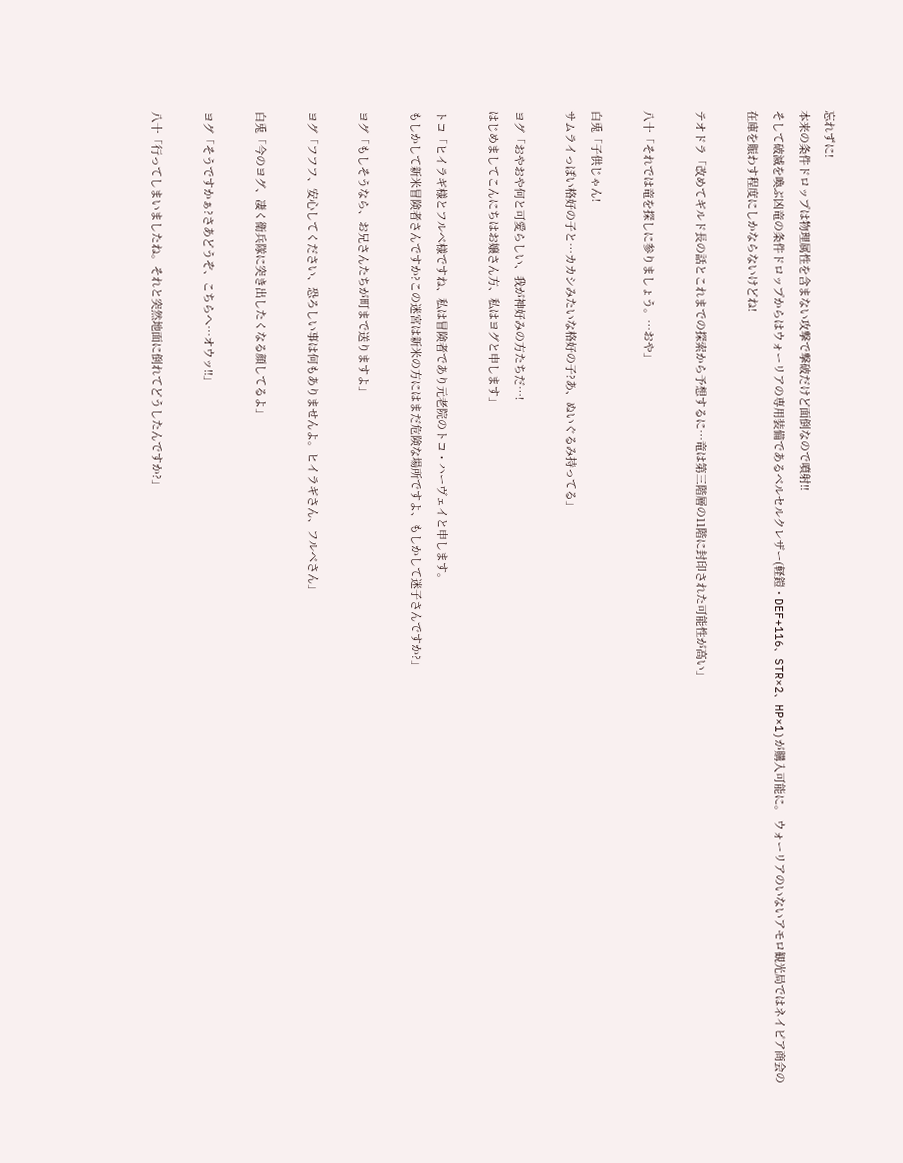忘れずに!
本来の条件ドロップは物理属性を含まない攻撃で撃破だけど面倒なので噴射!!
そして破滅を喚ぶ凶竜の条件ドロップからはウォーリアの専用装備であるベルセルクレザー(軽鎧・DEF+116、STR×2、HP×1)が購入可能に。 ウォーリアのいないアモロ観光局ではネイピア商会の在庫を賑わす程度にしかならないけどね!

テオドラ「改めてギルド長の話とこれまでの探索から予想するに…竜は第三階層の11階に封印された可能性が高い」

八十「それでは竜を探しに参りましょう。…おや」

白兎「子供じゃん!
サムライっぽい格好の子と…カカシみたいな格好の子?あ、ぬいぐるみ持ってる」

ヨグ「おやおや何と可愛らしい、我が神好みの方たちだ…!
はじめましてこんにちはお嬢さん方、私はヨグと申します」

トコ「ヒイラギ様とフルベ様ですね、私は冒険者であり元老院のトコ・ハーヴェイと申します。
もしかして新米冒険者さんですか?この迷宮は新米の方にはまだ危険な場所ですよ、もしかして迷子さんですか?」

ヨグ「もしそうなら、お兄さんたちが町まで送りますよ」

ヨグ「フフフ、安心してください、恐ろしい事は何もありませんよ。ヒイラギさん、フルベさん」

白兎「今のヨグ、凄く衛兵隊に突き出したくなる顔してるよ」

ヨグ「そうですかぁ?さあどうぞ、こちらへ…オウッ!!」

八十「行ってしまいましたね。それと突然地面に倒れてどうしたんですか?」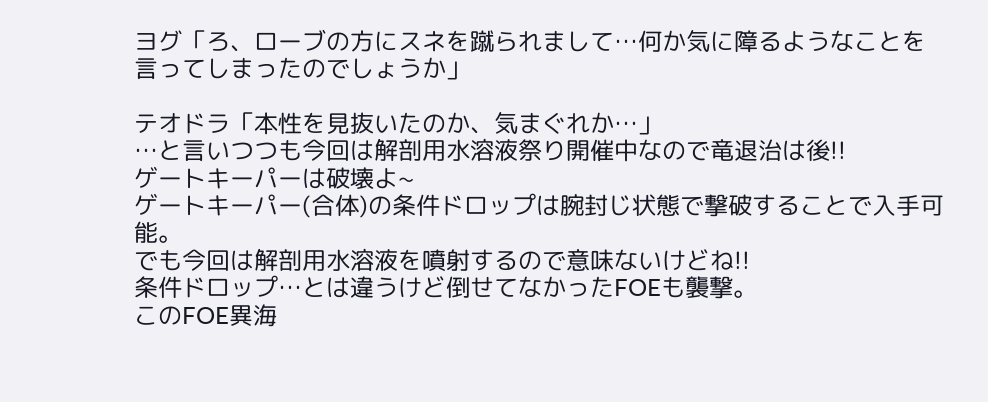ヨグ「ろ、ローブの方にスネを蹴られまして…何か気に障るようなことを言ってしまったのでしょうか」

テオドラ「本性を見抜いたのか、気まぐれか…」
…と言いつつも今回は解剖用水溶液祭り開催中なので竜退治は後!!
ゲートキーパーは破壊よ~
ゲートキーパー(合体)の条件ドロップは腕封じ状態で撃破することで入手可能。
でも今回は解剖用水溶液を噴射するので意味ないけどね!!
条件ドロップ…とは違うけど倒せてなかったFOEも襲撃。
このFOE異海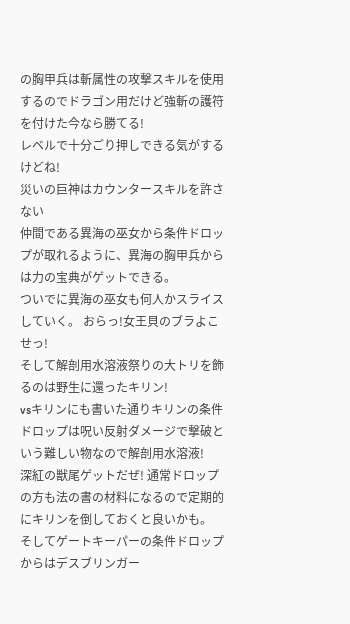の胸甲兵は斬属性の攻撃スキルを使用するのでドラゴン用だけど強斬の護符を付けた今なら勝てる!
レベルで十分ごり押しできる気がするけどね!
災いの巨神はカウンタースキルを許さない
仲間である異海の巫女から条件ドロップが取れるように、異海の胸甲兵からは力の宝典がゲットできる。
ついでに異海の巫女も何人かスライスしていく。 おらっ!女王貝のブラよこせっ!
そして解剖用水溶液祭りの大トリを飾るのは野生に還ったキリン!
vsキリンにも書いた通りキリンの条件ドロップは呪い反射ダメージで撃破という難しい物なので解剖用水溶液!
深紅の獣尾ゲットだぜ! 通常ドロップの方も法の書の材料になるので定期的にキリンを倒しておくと良いかも。
そしてゲートキーパーの条件ドロップからはデスブリンガー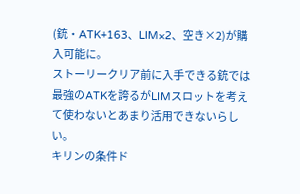(銃・ATK+163、LIM×2、空き×2)が購入可能に。
ストーリークリア前に入手できる銃では最強のATKを誇るがLIMスロットを考えて使わないとあまり活用できないらしい。
キリンの条件ド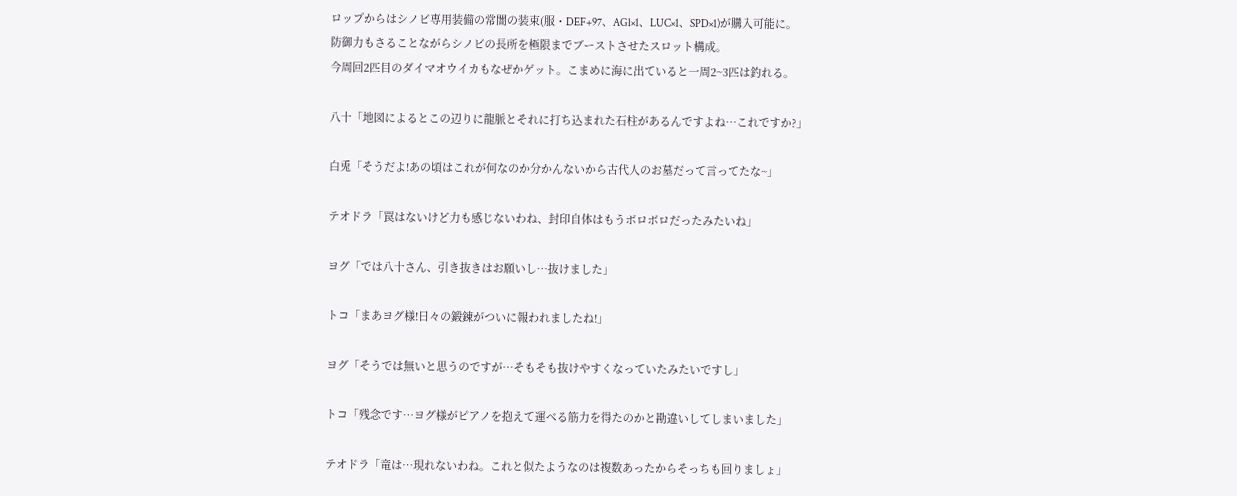ロップからはシノビ専用装備の常闇の装束(服・DEF+97、AGl×1、LUC×1、SPD×1)が購入可能に。
防御力もさることながらシノビの長所を極限までブーストさせたスロット構成。
今周回2匹目のダイマオウイカもなぜかゲット。こまめに海に出ていると一周2~3匹は釣れる。

八十「地図によるとこの辺りに龍脈とそれに打ち込まれた石柱があるんですよね…これですか?」

白兎「そうだよ!あの頃はこれが何なのか分かんないから古代人のお墓だって言ってたな~」

テオドラ「罠はないけど力も感じないわね、封印自体はもうボロボロだったみたいね」

ヨグ「では八十さん、引き抜きはお願いし…抜けました」

トコ「まあヨグ様!日々の鍛錬がついに報われましたね!」

ヨグ「そうでは無いと思うのですが…そもそも抜けやすくなっていたみたいですし」

トコ「残念です…ヨグ様がピアノを抱えて運べる筋力を得たのかと勘違いしてしまいました」

テオドラ「竜は…現れないわね。これと似たようなのは複数あったからそっちも回りましょ」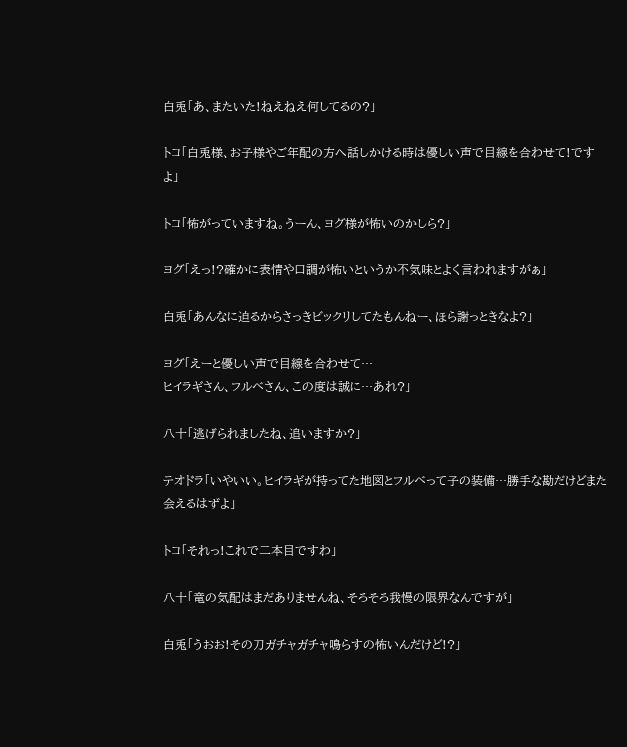白兎「あ、またいた!ねえねえ何してるの?」

トコ「白兎様、お子様やご年配の方へ話しかける時は優しい声で目線を合わせて!ですよ」

トコ「怖がっていますね。うーん、ヨグ様が怖いのかしら?」

ヨグ「えっ!?確かに表情や口調が怖いというか不気味とよく言われますがぁ」

白兎「あんなに迫るからさっきビックリしてたもんねー、ほら謝っときなよ?」

ヨグ「えーと優しい声で目線を合わせて…
ヒイラギさん、フルベさん、この度は誠に…あれ?」

八十「逃げられましたね、追いますか?」

テオドラ「いやいい。ヒイラギが持ってた地図とフルベって子の装備…勝手な勘だけどまた会えるはずよ」

トコ「それっ!これで二本目ですわ」

八十「竜の気配はまだありませんね、そろそろ我慢の限界なんですが」

白兎「うおお!その刀ガチャガチャ鳴らすの怖いんだけど!?」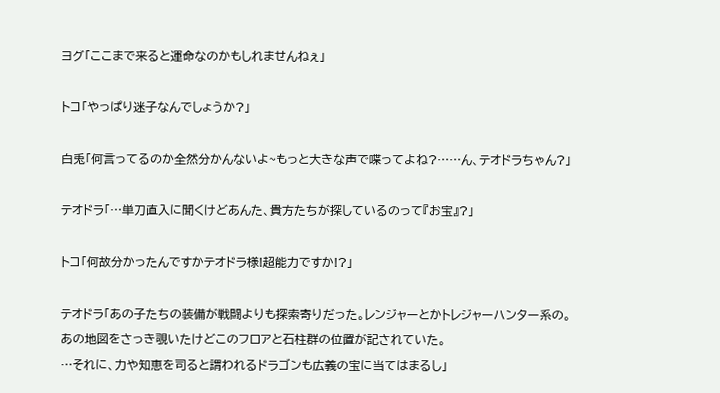ヨグ「ここまで来ると運命なのかもしれませんねぇ」

トコ「やっぱり迷子なんでしょうか?」

白兎「何言ってるのか全然分かんないよ~もっと大きな声で喋ってよね?……ん、テオドラちゃん?」

テオドラ「…単刀直入に聞くけどあんた、貴方たちが探しているのって『お宝』?」

トコ「何故分かったんですかテオドラ様!超能力ですか!?」

テオドラ「あの子たちの装備が戦闘よりも探索寄りだった。レンジャーとかトレジャーハンター系の。
あの地図をさっき覗いたけどこのフロアと石柱群の位置が記されていた。
…それに、力や知恵を司ると謂われるドラゴンも広義の宝に当てはまるし」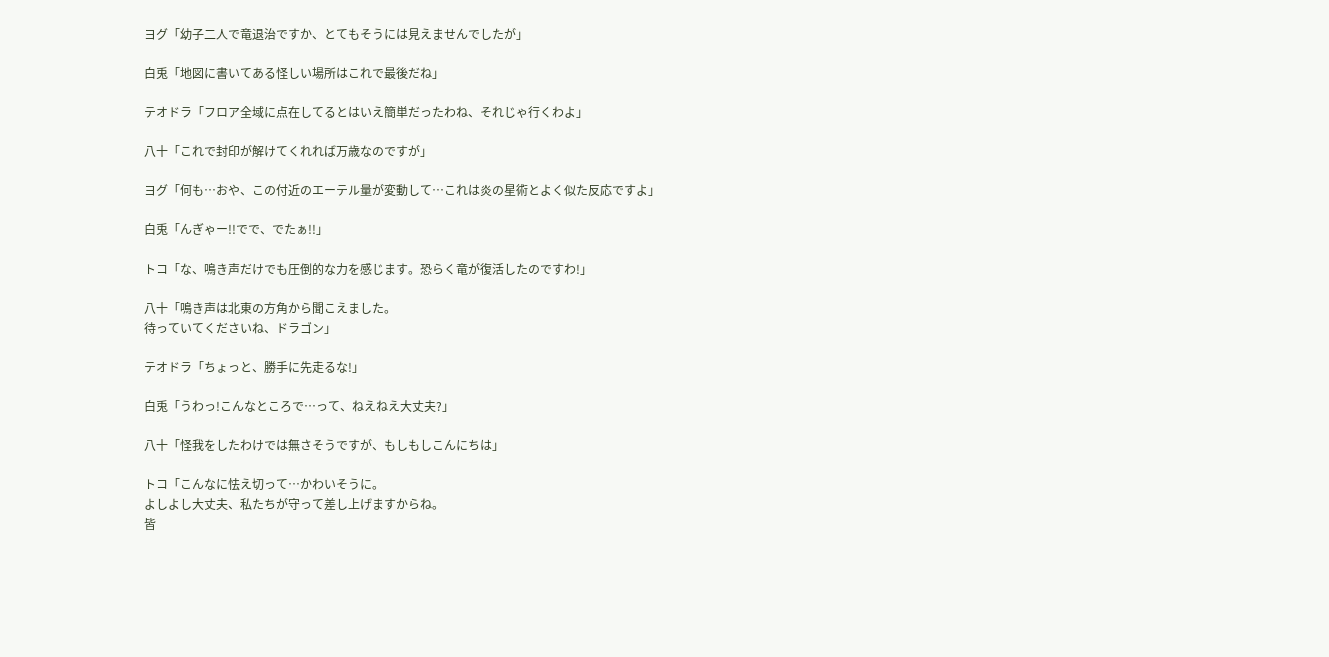ヨグ「幼子二人で竜退治ですか、とてもそうには見えませんでしたが」

白兎「地図に書いてある怪しい場所はこれで最後だね」

テオドラ「フロア全域に点在してるとはいえ簡単だったわね、それじゃ行くわよ」

八十「これで封印が解けてくれれば万歳なのですが」

ヨグ「何も…おや、この付近のエーテル量が変動して…これは炎の星術とよく似た反応ですよ」

白兎「んぎゃー!!でで、でたぁ!!」

トコ「な、鳴き声だけでも圧倒的な力を感じます。恐らく竜が復活したのですわ!」

八十「鳴き声は北東の方角から聞こえました。
待っていてくださいね、ドラゴン」

テオドラ「ちょっと、勝手に先走るな!」

白兎「うわっ!こんなところで…って、ねえねえ大丈夫?」

八十「怪我をしたわけでは無さそうですが、もしもしこんにちは」

トコ「こんなに怯え切って…かわいそうに。
よしよし大丈夫、私たちが守って差し上げますからね。
皆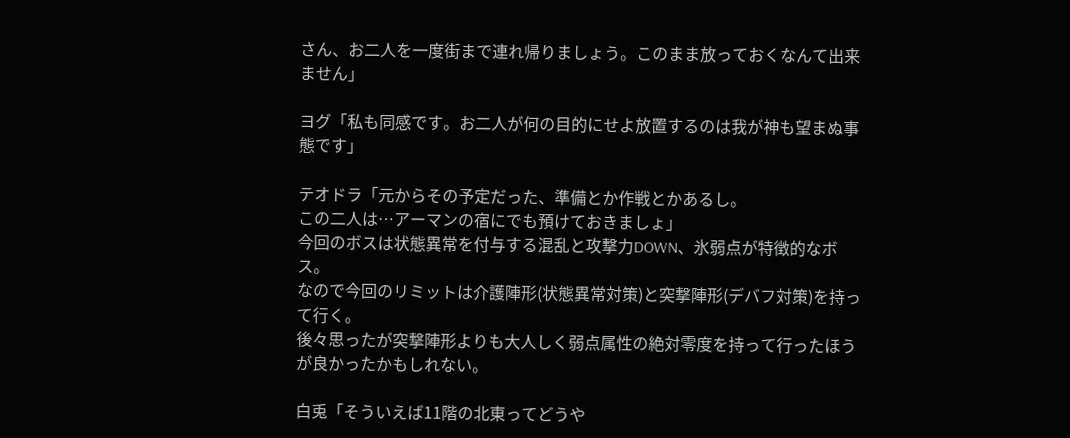さん、お二人を一度街まで連れ帰りましょう。このまま放っておくなんて出来ません」

ヨグ「私も同感です。お二人が何の目的にせよ放置するのは我が神も望まぬ事態です」

テオドラ「元からその予定だった、準備とか作戦とかあるし。
この二人は…アーマンの宿にでも預けておきましょ」
今回のボスは状態異常を付与する混乱と攻撃力DOWN、氷弱点が特徴的なボス。
なので今回のリミットは介護陣形(状態異常対策)と突撃陣形(デバフ対策)を持って行く。
後々思ったが突撃陣形よりも大人しく弱点属性の絶対零度を持って行ったほうが良かったかもしれない。

白兎「そういえば11階の北東ってどうや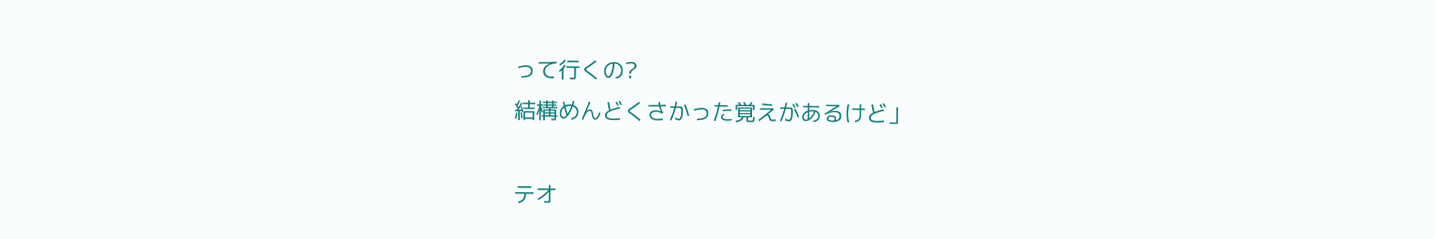って行くの?
結構めんどくさかった覚えがあるけど」

テオ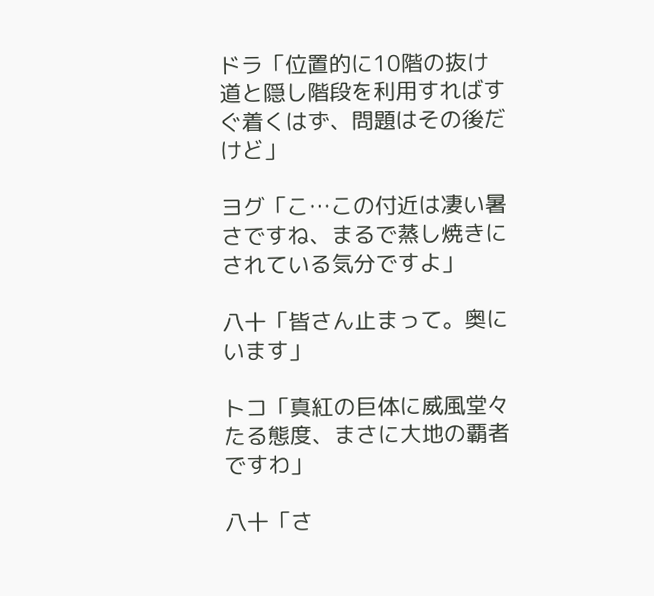ドラ「位置的に10階の抜け道と隠し階段を利用すればすぐ着くはず、問題はその後だけど」

ヨグ「こ…この付近は凄い暑さですね、まるで蒸し焼きにされている気分ですよ」

八十「皆さん止まって。奥にいます」

トコ「真紅の巨体に威風堂々たる態度、まさに大地の覇者ですわ」

八十「さ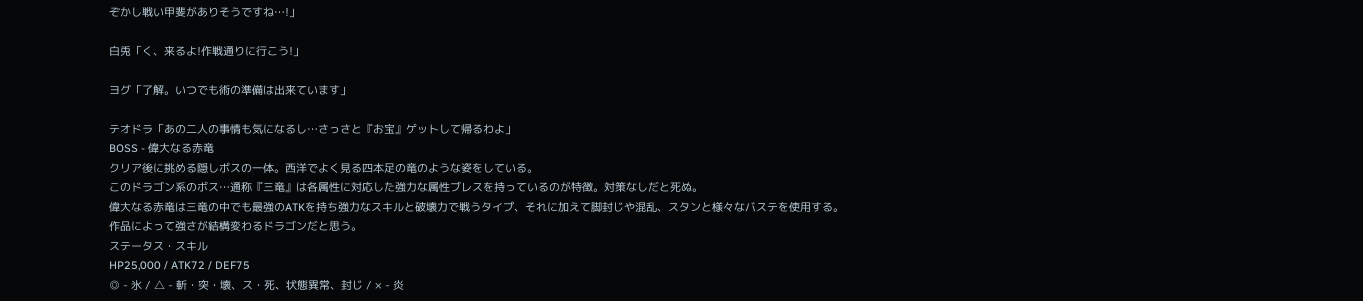ぞかし戦い甲斐がありそうですね…!」

白兎「く、来るよ!作戦通りに行こう!」

ヨグ「了解。いつでも術の準備は出来ています」

テオドラ「あの二人の事情も気になるし…さっさと『お宝』ゲットして帰るわよ」
BOSS - 偉大なる赤竜
クリア後に挑める隠しボスの一体。西洋でよく見る四本足の竜のような姿をしている。
このドラゴン系のボス…通称『三竜』は各属性に対応した強力な属性ブレスを持っているのが特徴。対策なしだと死ぬ。
偉大なる赤竜は三竜の中でも最強のATKを持ち強力なスキルと破壊力で戦うタイプ、それに加えて脚封じや混乱、スタンと様々なバステを使用する。
作品によって強さが結構変わるドラゴンだと思う。
ステータス・スキル
HP25,000 / ATK72 / DEF75
◎ - 氷 / △ - 斬・突・壊、ス・死、状態異常、封じ / × - 炎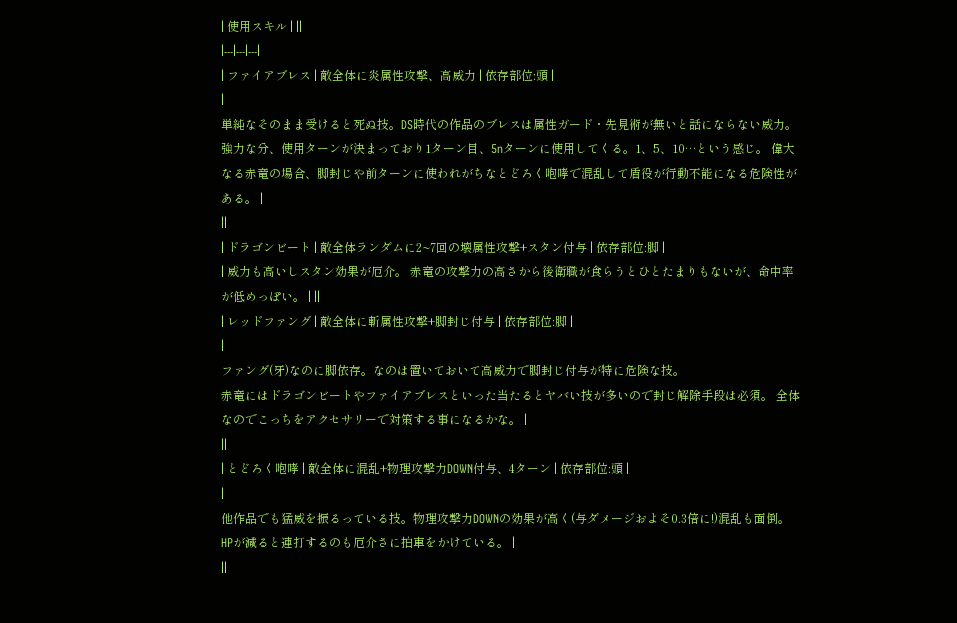| 使用スキル | ||
|---|---|---|
| ファイアブレス | 敵全体に炎属性攻撃、高威力 | 依存部位:頭 |
|
単純なそのまま受けると死ぬ技。DS時代の作品のブレスは属性ガード・先見術が無いと話にならない威力。
強力な分、使用ターンが決まっており1ターン目、5nターンに使用してくる。1、5、10…という感じ。 偉大なる赤竜の場合、脚封じや前ターンに使われがちなとどろく咆哮で混乱して盾役が行動不能になる危険性がある。 |
||
| ドラゴンビート | 敵全体ランダムに2~7回の壊属性攻撃+スタン付与 | 依存部位:脚 |
| 威力も高いしスタン効果が厄介。 赤竜の攻撃力の高さから後衛職が食らうとひとたまりもないが、命中率が低めっぽい。 | ||
| レッドファング | 敵全体に斬属性攻撃+脚封じ付与 | 依存部位:脚 |
|
ファング(牙)なのに脚依存。なのは置いておいて高威力で脚封じ付与が特に危険な技。
赤竜にはドラゴンビートやファイアブレスといった当たるとヤバい技が多いので封じ解除手段は必須。 全体なのでこっちをアクセサリーで対策する事になるかな。 |
||
| とどろく咆哮 | 敵全体に混乱+物理攻撃力DOWN付与、4ターン | 依存部位:頭 |
|
他作品でも猛威を振るっている技。物理攻撃力DOWNの効果が高く(与ダメージおよそ0.3倍に!)混乱も面倒。
HPが減ると連打するのも厄介さに拍車をかけている。 |
||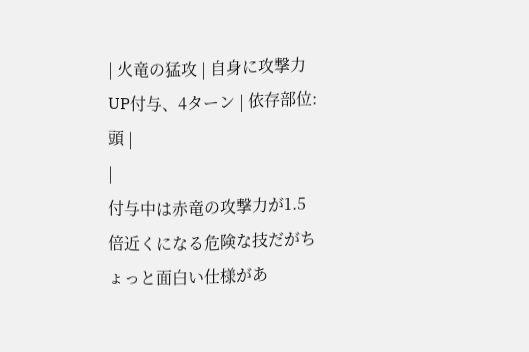| 火竜の猛攻 | 自身に攻撃力UP付与、4ターン | 依存部位:頭 |
|
付与中は赤竜の攻撃力が1.5倍近くになる危険な技だがちょっと面白い仕様があ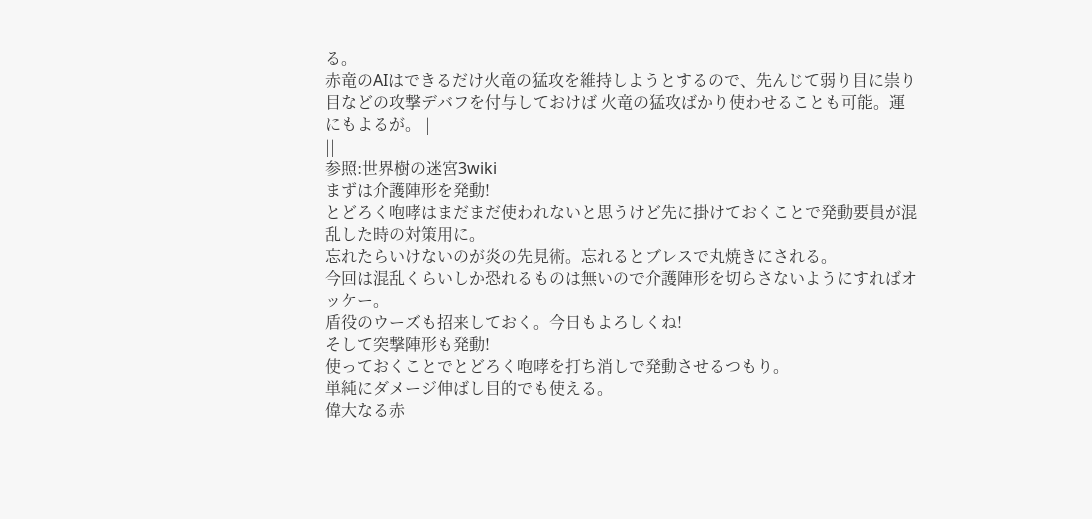る。
赤竜のAIはできるだけ火竜の猛攻を維持しようとするので、先んじて弱り目に祟り目などの攻撃デバフを付与しておけば 火竜の猛攻ばかり使わせることも可能。運にもよるが。 |
||
参照:世界樹の迷宮3wiki
まずは介護陣形を発動!
とどろく咆哮はまだまだ使われないと思うけど先に掛けておくことで発動要員が混乱した時の対策用に。
忘れたらいけないのが炎の先見術。忘れるとブレスで丸焼きにされる。
今回は混乱くらいしか恐れるものは無いので介護陣形を切らさないようにすればオッケー。
盾役のウーズも招来しておく。今日もよろしくね!
そして突撃陣形も発動!
使っておくことでとどろく咆哮を打ち消しで発動させるつもり。
単純にダメージ伸ばし目的でも使える。
偉大なる赤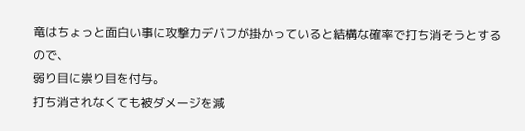竜はちょっと面白い事に攻撃力デバフが掛かっていると結構な確率で打ち消そうとするので、
弱り目に祟り目を付与。
打ち消されなくても被ダメージを減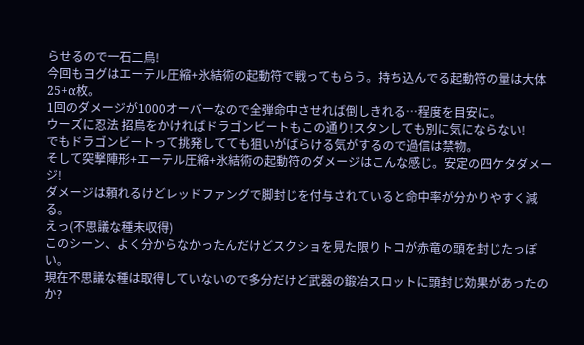らせるので一石二鳥!
今回もヨグはエーテル圧縮+氷結術の起動符で戦ってもらう。持ち込んでる起動符の量は大体25+α枚。
1回のダメージが1000オーバーなので全弾命中させれば倒しきれる…程度を目安に。
ウーズに忍法 招鳥をかければドラゴンビートもこの通り!スタンしても別に気にならない!
でもドラゴンビートって挑発してても狙いがばらける気がするので過信は禁物。
そして突撃陣形+エーテル圧縮+氷結術の起動符のダメージはこんな感じ。安定の四ケタダメージ!
ダメージは頼れるけどレッドファングで脚封じを付与されていると命中率が分かりやすく減る。
えっ(不思議な種未収得)
このシーン、よく分からなかったんだけどスクショを見た限りトコが赤竜の頭を封じたっぽい。
現在不思議な種は取得していないので多分だけど武器の鍛冶スロットに頭封じ効果があったのか?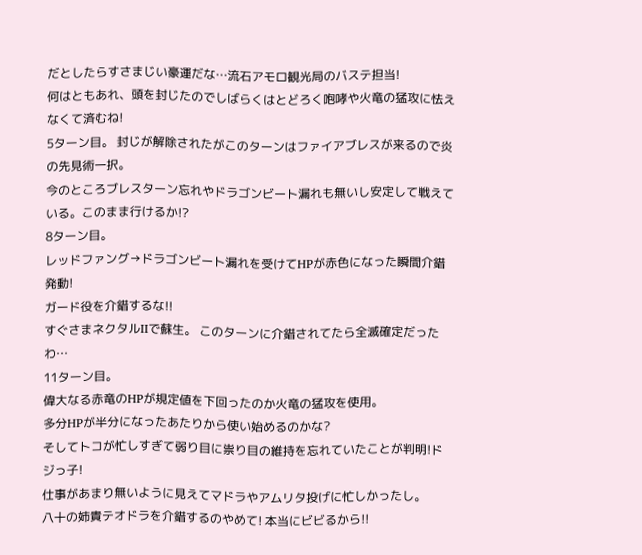だとしたらすさまじい豪運だな…流石アモロ観光局のバステ担当!
何はともあれ、頭を封じたのでしばらくはとどろく咆哮や火竜の猛攻に怯えなくて済むね!
5ターン目。 封じが解除されたがこのターンはファイアブレスが来るので炎の先見術一択。
今のところブレスターン忘れやドラゴンビート漏れも無いし安定して戦えている。このまま行けるか!?
8ターン目。
レッドファング→ドラゴンビート漏れを受けてHPが赤色になった瞬間介錯発動!
ガード役を介錯するな!!
すぐさまネクタルIIで蘇生。 このターンに介錯されてたら全滅確定だったわ…
11ターン目。
偉大なる赤竜のHPが規定値を下回ったのか火竜の猛攻を使用。
多分HPが半分になったあたりから使い始めるのかな?
そしてトコが忙しすぎて弱り目に祟り目の維持を忘れていたことが判明!ドジっ子!
仕事があまり無いように見えてマドラやアムリタ投げに忙しかったし。
八十の姉貴テオドラを介錯するのやめて! 本当にビビるから!!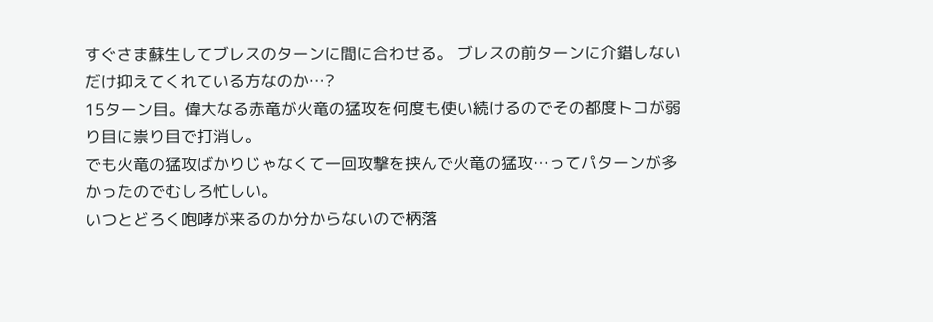すぐさま蘇生してブレスのターンに間に合わせる。 ブレスの前ターンに介錯しないだけ抑えてくれている方なのか…?
15ターン目。偉大なる赤竜が火竜の猛攻を何度も使い続けるのでその都度トコが弱り目に祟り目で打消し。
でも火竜の猛攻ばかりじゃなくて一回攻撃を挟んで火竜の猛攻…ってパターンが多かったのでむしろ忙しい。
いつとどろく咆哮が来るのか分からないので柄落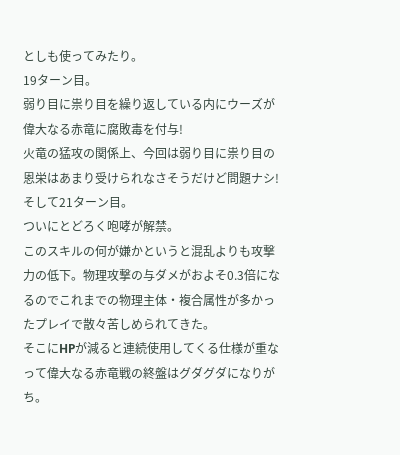としも使ってみたり。
19ターン目。
弱り目に祟り目を繰り返している内にウーズが偉大なる赤竜に腐敗毒を付与!
火竜の猛攻の関係上、今回は弱り目に祟り目の恩栄はあまり受けられなさそうだけど問題ナシ!
そして21ターン目。
ついにとどろく咆哮が解禁。
このスキルの何が嫌かというと混乱よりも攻撃力の低下。物理攻撃の与ダメがおよそ0.3倍になるのでこれまでの物理主体・複合属性が多かったプレイで散々苦しめられてきた。
そこにHPが減ると連続使用してくる仕様が重なって偉大なる赤竜戦の終盤はグダグダになりがち。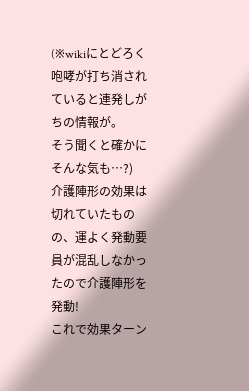(※wikiにとどろく咆哮が打ち消されていると連発しがちの情報が。
そう聞くと確かにそんな気も…?)
介護陣形の効果は切れていたものの、運よく発動要員が混乱しなかったので介護陣形を発動!
これで効果ターン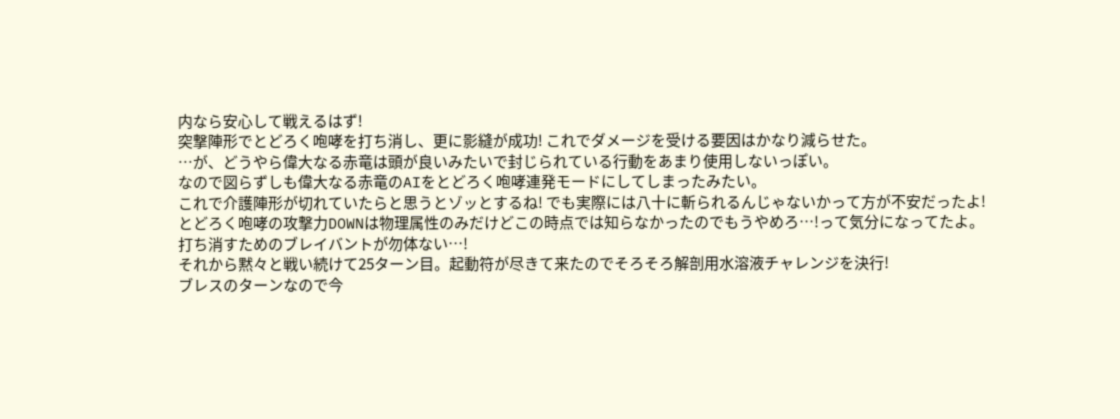内なら安心して戦えるはず!
突撃陣形でとどろく咆哮を打ち消し、更に影縫が成功! これでダメージを受ける要因はかなり減らせた。
…が、どうやら偉大なる赤竜は頭が良いみたいで封じられている行動をあまり使用しないっぽい。
なので図らずしも偉大なる赤竜のAIをとどろく咆哮連発モードにしてしまったみたい。
これで介護陣形が切れていたらと思うとゾッとするね! でも実際には八十に斬られるんじゃないかって方が不安だったよ!
とどろく咆哮の攻撃力DOWNは物理属性のみだけどこの時点では知らなかったのでもうやめろ…!って気分になってたよ。
打ち消すためのブレイバントが勿体ない…!
それから黙々と戦い続けて25ターン目。起動符が尽きて来たのでそろそろ解剖用水溶液チャレンジを決行!
ブレスのターンなので今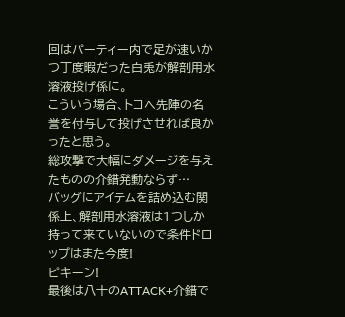回はパーティー内で足が速いかつ丁度暇だった白兎が解剖用水溶液投げ係に。
こういう場合、トコへ先陣の名誉を付与して投げさせれば良かったと思う。
総攻撃で大幅にダメージを与えたものの介錯発動ならず…
バッグにアイテムを詰め込む関係上、解剖用水溶液は1つしか持って来ていないので条件ドロップはまた今度!
ピキーン!
最後は八十のATTACK+介錯で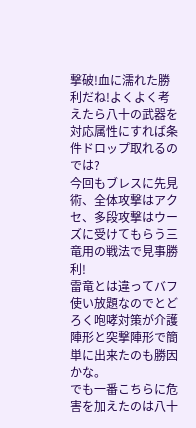撃破!血に濡れた勝利だね!よくよく考えたら八十の武器を対応属性にすれば条件ドロップ取れるのでは?
今回もブレスに先見術、全体攻撃はアクセ、多段攻撃はウーズに受けてもらう三竜用の戦法で見事勝利!
雷竜とは違ってバフ使い放題なのでとどろく咆哮対策が介護陣形と突撃陣形で簡単に出来たのも勝因かな。
でも一番こちらに危害を加えたのは八十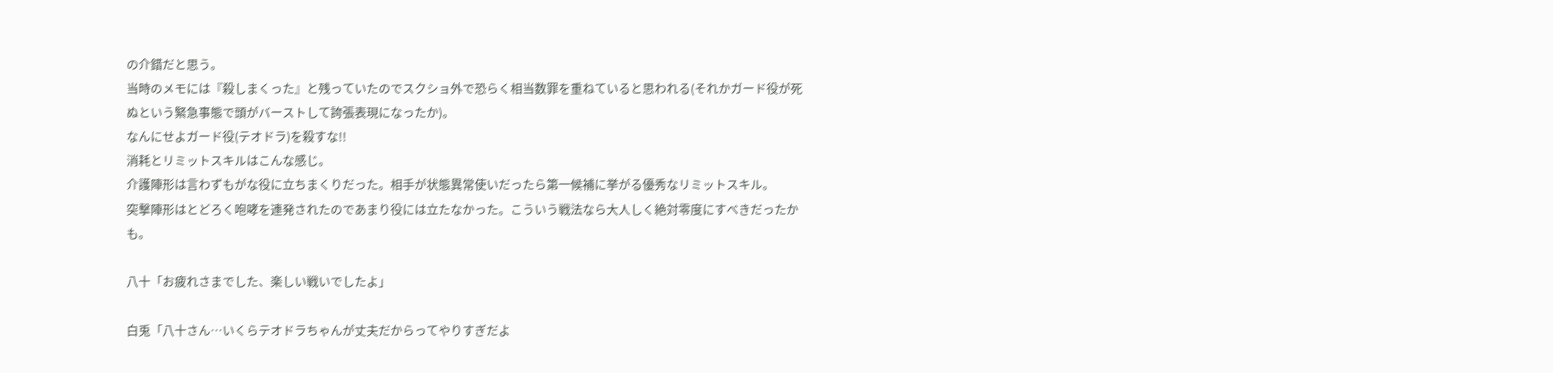の介錯だと思う。
当時のメモには『殺しまくった』と残っていたのでスクショ外で恐らく相当数罪を重ねていると思われる(それかガード役が死ぬという緊急事態で頭がバーストして誇張表現になったか)。
なんにせよガード役(テオドラ)を殺すな!!
消耗とリミットスキルはこんな感じ。
介護陣形は言わずもがな役に立ちまくりだった。相手が状態異常使いだったら第一候補に挙がる優秀なリミットスキル。
突撃陣形はとどろく咆哮を連発されたのであまり役には立たなかった。こういう戦法なら大人しく絶対零度にすべきだったかも。

八十「お疲れさまでした、楽しい戦いでしたよ」

白兎「八十さん…いくらテオドラちゃんが丈夫だからってやりすぎだよ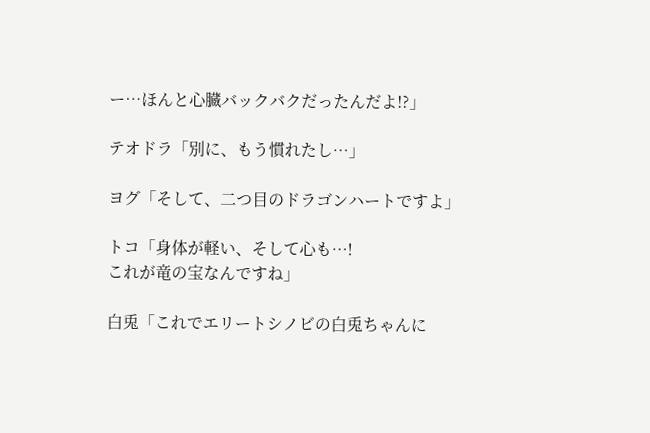ー…ほんと心臓バックバクだったんだよ!?」

テオドラ「別に、もう慣れたし…」

ヨグ「そして、二つ目のドラゴンハートですよ」

トコ「身体が軽い、そして心も…!
これが竜の宝なんですね」

白兎「これでエリートシノビの白兎ちゃんに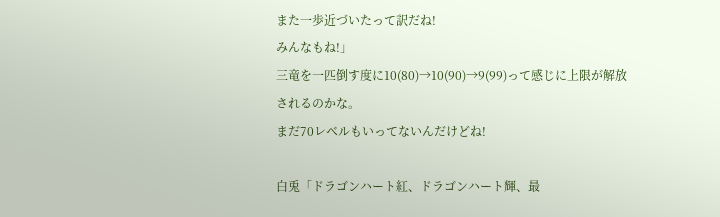また一歩近づいたって訳だね!
みんなもね!」
三竜を一匹倒す度に10(80)→10(90)→9(99)って感じに上限が解放されるのかな。
まだ70レベルもいってないんだけどね!

白兎「ドラゴンハート紅、ドラゴンハート輝、最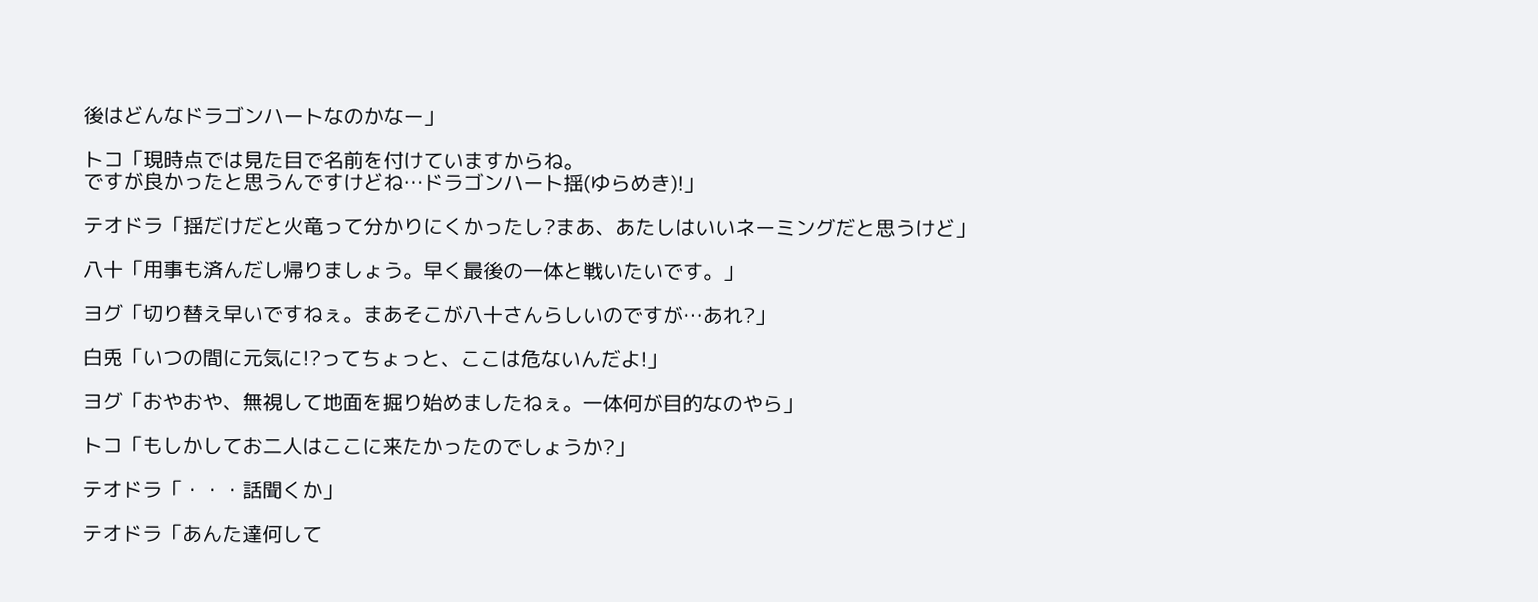後はどんなドラゴンハートなのかなー」

トコ「現時点では見た目で名前を付けていますからね。
ですが良かったと思うんですけどね…ドラゴンハート揺(ゆらめき)!」

テオドラ「揺だけだと火竜って分かりにくかったし?まあ、あたしはいいネーミングだと思うけど」

八十「用事も済んだし帰りましょう。早く最後の一体と戦いたいです。」

ヨグ「切り替え早いですねぇ。まあそこが八十さんらしいのですが…あれ?」

白兎「いつの間に元気に!?ってちょっと、ここは危ないんだよ!」

ヨグ「おやおや、無視して地面を掘り始めましたねぇ。一体何が目的なのやら」

トコ「もしかしてお二人はここに来たかったのでしょうか?」

テオドラ「・・・話聞くか」

テオドラ「あんた達何して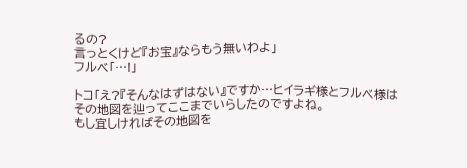るの?
言っとくけど『お宝』ならもう無いわよ」
フルベ「…!」

トコ「え?『そんなはずはない』ですか…ヒイラギ様とフルベ様はその地図を辿ってここまでいらしたのですよね。
もし宜しければその地図を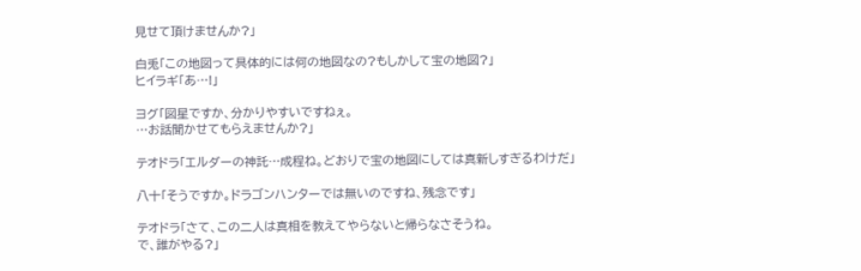見せて頂けませんか?」

白兎「この地図って具体的には何の地図なの?もしかして宝の地図?」
ヒイラギ「あ…!」

ヨグ「図星ですか、分かりやすいですねぇ。
…お話聞かせてもらえませんか?」

テオドラ「エルダーの神託…成程ね。どおりで宝の地図にしては真新しすぎるわけだ」

八十「そうですか。ドラゴンハンターでは無いのですね、残念です」

テオドラ「さて、この二人は真相を教えてやらないと帰らなさそうね。
で、誰がやる?」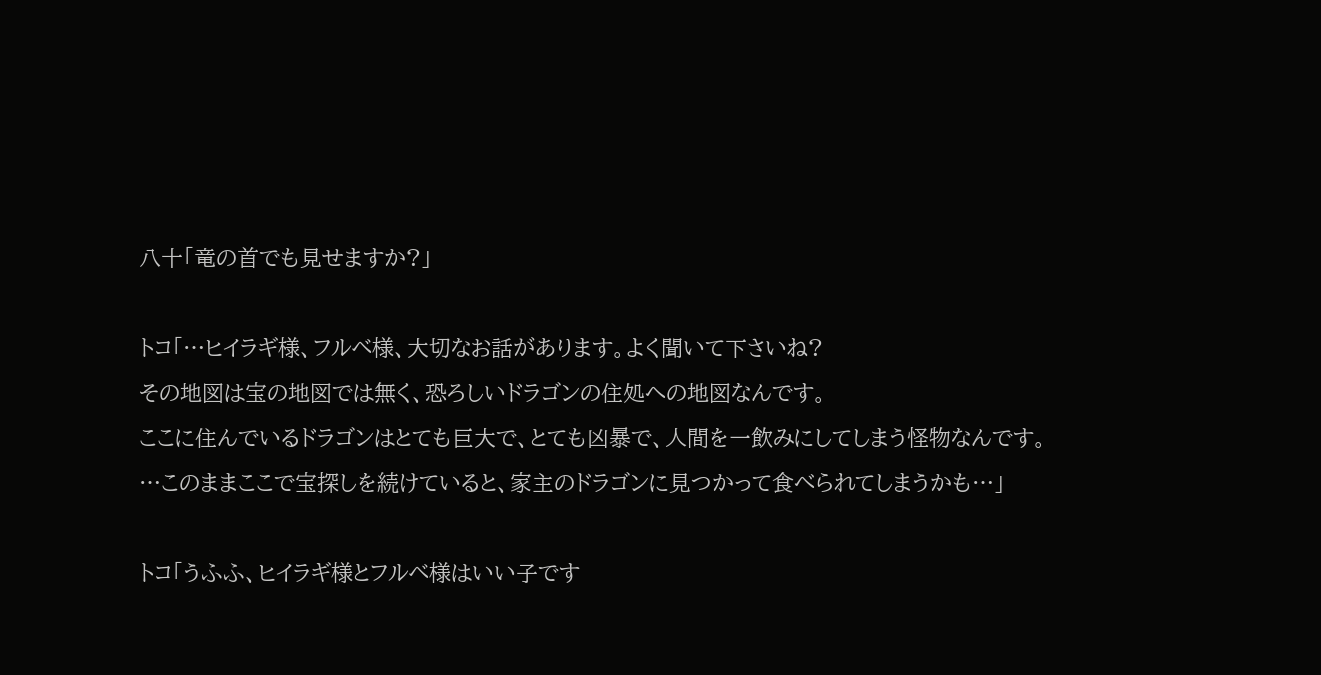八十「竜の首でも見せますか?」

トコ「…ヒイラギ様、フルベ様、大切なお話があります。よく聞いて下さいね?
その地図は宝の地図では無く、恐ろしいドラゴンの住処への地図なんです。
ここに住んでいるドラゴンはとても巨大で、とても凶暴で、人間を一飲みにしてしまう怪物なんです。
…このままここで宝探しを続けていると、家主のドラゴンに見つかって食べられてしまうかも…」

トコ「うふふ、ヒイラギ様とフルベ様はいい子です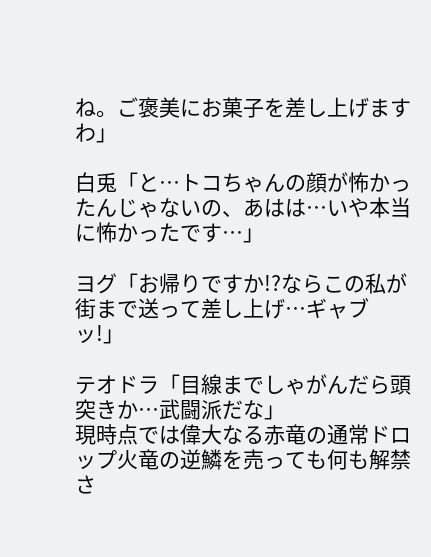ね。ご褒美にお菓子を差し上げますわ」

白兎「と…トコちゃんの顔が怖かったんじゃないの、あはは…いや本当に怖かったです…」

ヨグ「お帰りですか!?ならこの私が街まで送って差し上げ…ギャブッ!」

テオドラ「目線までしゃがんだら頭突きか…武闘派だな」
現時点では偉大なる赤竜の通常ドロップ火竜の逆鱗を売っても何も解禁さ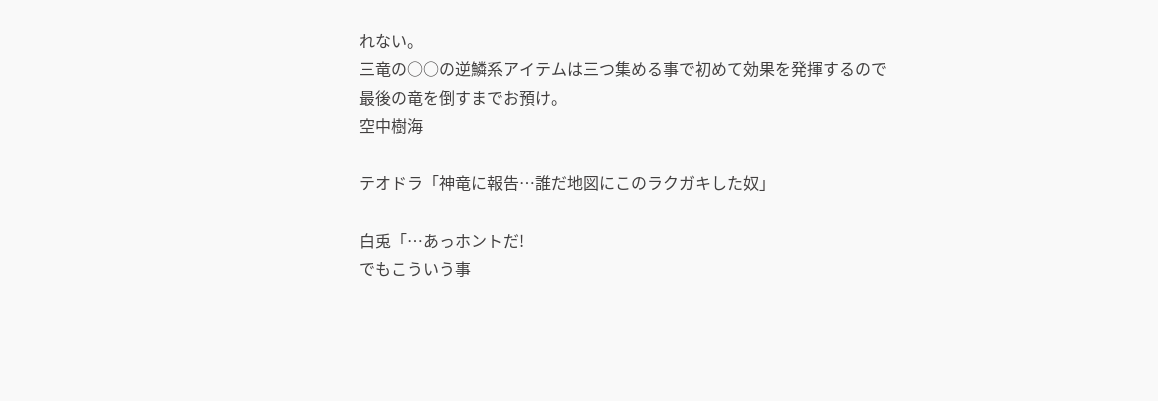れない。
三竜の○○の逆鱗系アイテムは三つ集める事で初めて効果を発揮するので最後の竜を倒すまでお預け。
空中樹海

テオドラ「神竜に報告…誰だ地図にこのラクガキした奴」

白兎「…あっホントだ!
でもこういう事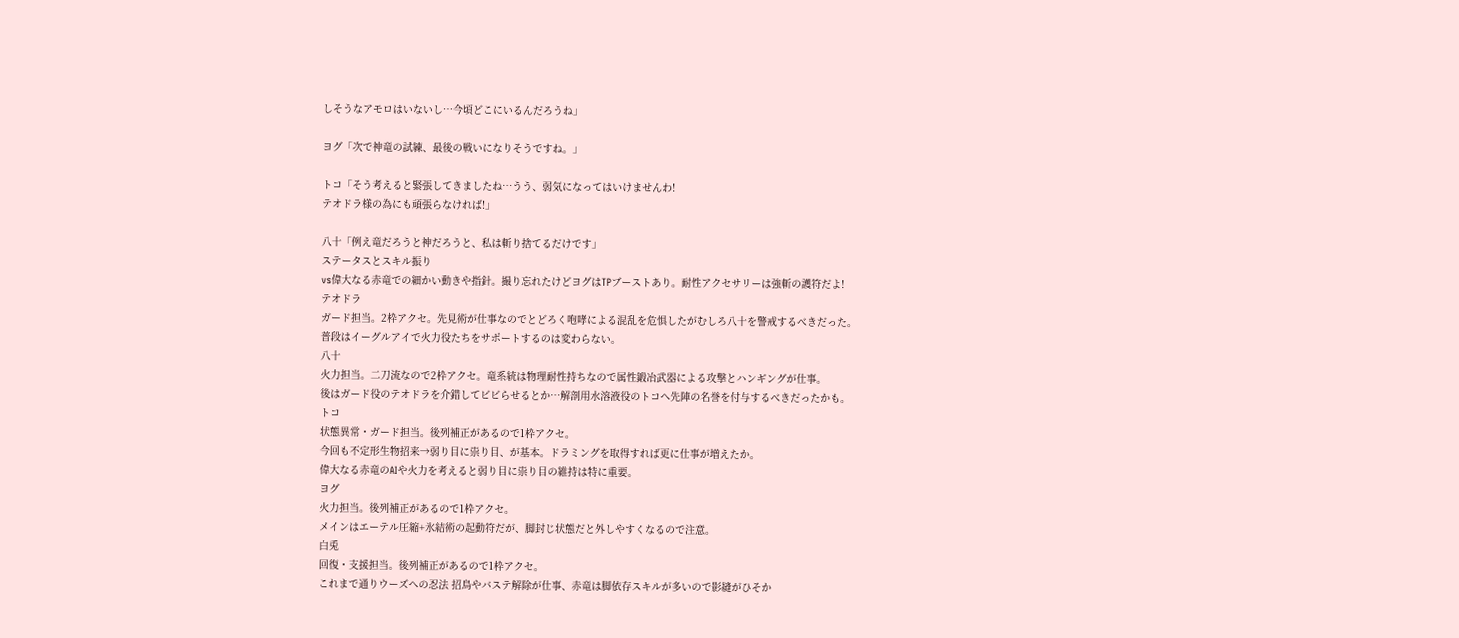しそうなアモロはいないし…今頃どこにいるんだろうね」

ヨグ「次で神竜の試練、最後の戦いになりそうですね。」

トコ「そう考えると緊張してきましたね…うう、弱気になってはいけませんわ!
テオドラ様の為にも頑張らなければ!」

八十「例え竜だろうと神だろうと、私は斬り捨てるだけです」
ステータスとスキル振り
vs偉大なる赤竜での細かい動きや指針。撮り忘れたけどヨグはTPブーストあり。耐性アクセサリーは強斬の護符だよ!
テオドラ
ガード担当。2枠アクセ。先見術が仕事なのでとどろく咆哮による混乱を危惧したがむしろ八十を警戒するべきだった。
普段はイーグルアイで火力役たちをサポートするのは変わらない。
八十
火力担当。二刀流なので2枠アクセ。竜系統は物理耐性持ちなので属性鍛冶武器による攻撃とハンギングが仕事。
後はガード役のテオドラを介錯してビビらせるとか…解剖用水溶液役のトコへ先陣の名誉を付与するべきだったかも。
トコ
状態異常・ガード担当。後列補正があるので1枠アクセ。
今回も不定形生物招来→弱り目に祟り目、が基本。ドラミングを取得すれば更に仕事が増えたか。
偉大なる赤竜のAIや火力を考えると弱り目に祟り目の維持は特に重要。
ヨグ
火力担当。後列補正があるので1枠アクセ。
メインはエーテル圧縮+氷結術の起動符だが、脚封じ状態だと外しやすくなるので注意。
白兎
回復・支援担当。後列補正があるので1枠アクセ。
これまで通りウーズへの忍法 招鳥やバステ解除が仕事、赤竜は脚依存スキルが多いので影縫がひそか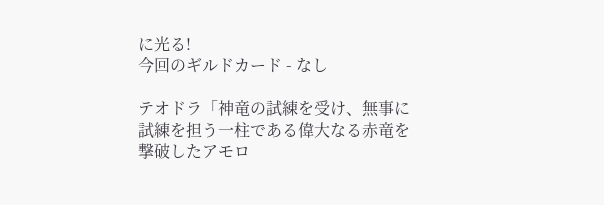に光る!
今回のギルドカード - なし

テオドラ「神竜の試練を受け、無事に試練を担う一柱である偉大なる赤竜を撃破したアモロ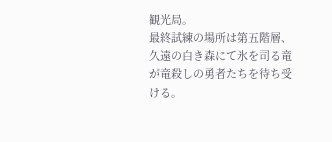観光局。
最終試練の場所は第五階層、久遠の白き森にて氷を司る竜が竜殺しの勇者たちを待ち受ける。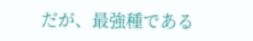だが、最強種である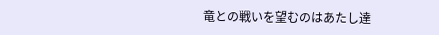竜との戦いを望むのはあたし達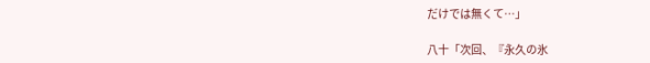だけでは無くて…」

八十「次回、『永久の氷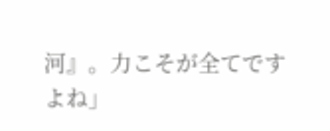河』。力こそが全てですよね」